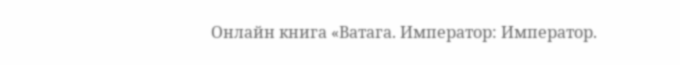Онлайн книга «Ватага. Император: Император.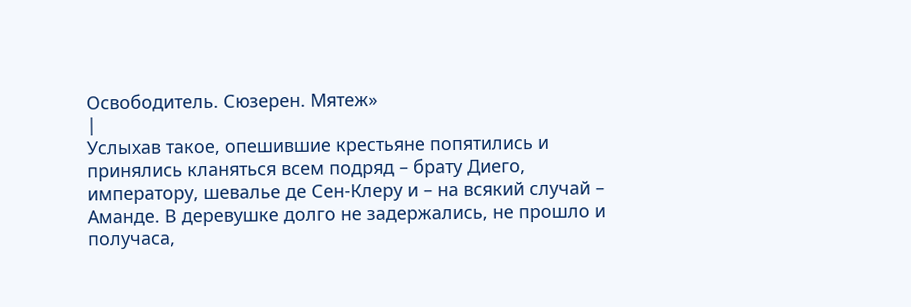Освободитель. Сюзерен. Мятеж»
|
Услыхав такое, опешившие крестьяне попятились и принялись кланяться всем подряд – брату Диего, императору, шевалье де Сен-Клеру и – на всякий случай – Аманде. В деревушке долго не задержались, не прошло и получаса,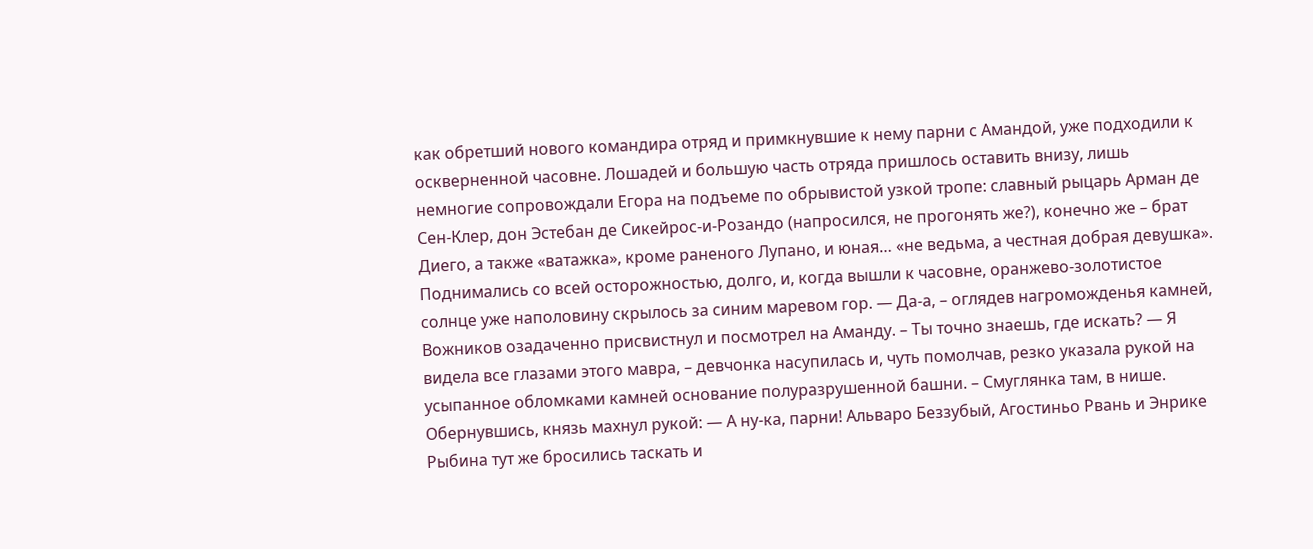как обретший нового командира отряд и примкнувшие к нему парни с Амандой, уже подходили к оскверненной часовне. Лошадей и большую часть отряда пришлось оставить внизу, лишь немногие сопровождали Егора на подъеме по обрывистой узкой тропе: славный рыцарь Арман де Сен-Клер, дон Эстебан де Сикейрос-и-Розандо (напросился, не прогонять же?), конечно же – брат Диего, а также «ватажка», кроме раненого Лупано, и юная… «не ведьма, а честная добрая девушка». Поднимались со всей осторожностью, долго, и, когда вышли к часовне, оранжево-золотистое солнце уже наполовину скрылось за синим маревом гор. — Да-а, – оглядев нагроможденья камней, Вожников озадаченно присвистнул и посмотрел на Аманду. – Ты точно знаешь, где искать? — Я видела все глазами этого мавра, – девчонка насупилась и, чуть помолчав, резко указала рукой на усыпанное обломками камней основание полуразрушенной башни. – Смуглянка там, в нише. Обернувшись, князь махнул рукой: — А ну-ка, парни! Альваро Беззубый, Агостиньо Рвань и Энрике Рыбина тут же бросились таскать и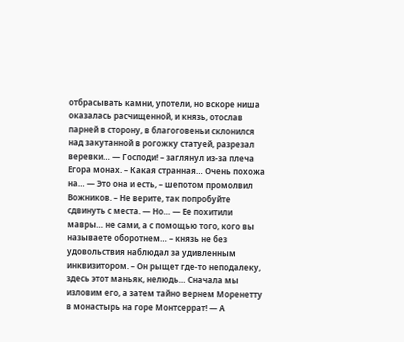отбрасывать камни, употели, но вскоре ниша оказалась расчищенной, и князь, отослав парней в сторону, в благоговеньи склонился над закутанной в рогожку статуей, разрезал веревки… — Господи! – заглянул из-за плеча Егора монах. – Какая странная… Очень похожа на… — Это она и есть, – шепотом промолвил Вожников. – Не верите, так попробуйте сдвинуть с места. — Но… — Ее похитили мавры… не сами, а с помощью того, кого вы называете оборотнем… – князь не без удовольствия наблюдал за удивленным инквизитором. – Он рыщет где-то неподалеку, здесь этот маньяк, нелюдь… Сначала мы изловим его, а затем тайно вернем Моренетту в монастырь на горе Монтсеррат! — А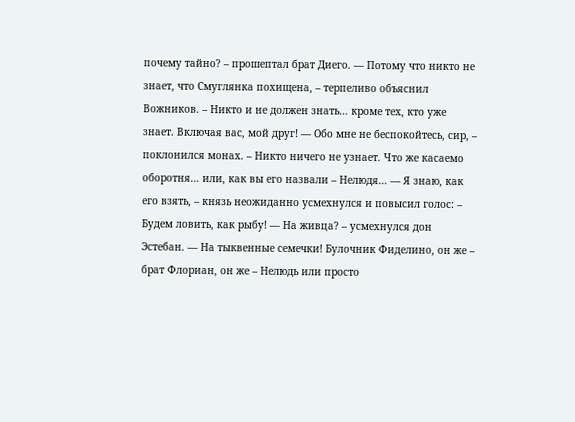почему тайно? – прошептал брат Диего. — Потому что никто не знает, что Смуглянка похищена, – терпеливо объяснил Вожников. – Никто и не должен знать… кроме тех, кто уже знает. Включая вас, мой друг! — Обо мне не беспокойтесь, сир, – поклонился монах. – Никто ничего не узнает. Что же касаемо оборотня… или, как вы его назвали – Нелюдя… — Я знаю, как его взять, – князь неожиданно усмехнулся и повысил голос: – Будем ловить, как рыбу! — На живца? – усмехнулся дон Эстебан. — На тыквенные семечки! Булочник Фиделино, он же – брат Флориан, он же – Нелюдь или просто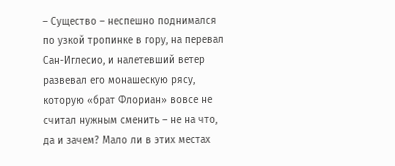– Существо – неспешно поднимался по узкой тропинке в гору, на перевал Сан-Иглесио, и налетевший ветер развевал его монашескую рясу, которую «брат Флориан» вовсе не считал нужным сменить – не на что, да и зачем? Мало ли в этих местах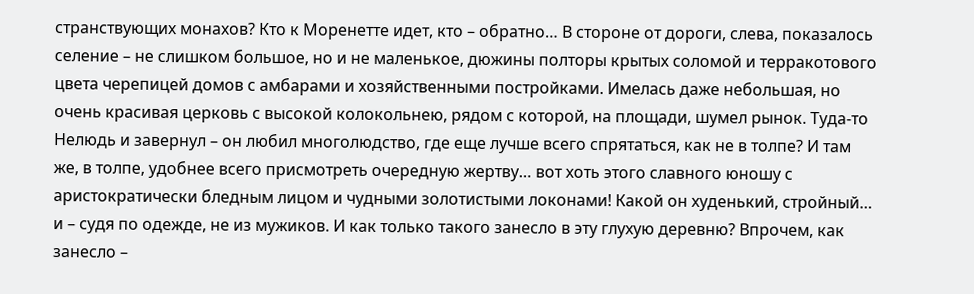странствующих монахов? Кто к Моренетте идет, кто – обратно… В стороне от дороги, слева, показалось селение – не слишком большое, но и не маленькое, дюжины полторы крытых соломой и терракотового цвета черепицей домов с амбарами и хозяйственными постройками. Имелась даже небольшая, но очень красивая церковь с высокой колокольнею, рядом с которой, на площади, шумел рынок. Туда-то Нелюдь и завернул – он любил многолюдство, где еще лучше всего спрятаться, как не в толпе? И там же, в толпе, удобнее всего присмотреть очередную жертву… вот хоть этого славного юношу с аристократически бледным лицом и чудными золотистыми локонами! Какой он худенький, стройный… и – судя по одежде, не из мужиков. И как только такого занесло в эту глухую деревню? Впрочем, как занесло –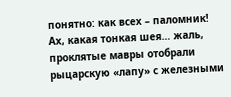понятно: как всех – паломник! Ах, какая тонкая шея… жаль, проклятые мавры отобрали рыцарскую «лапу» с железными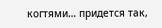когтями… придется так,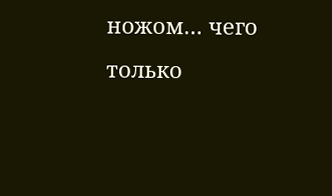ножом… чего только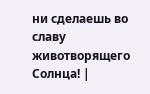ни сделаешь во славу животворящего Солнца! |